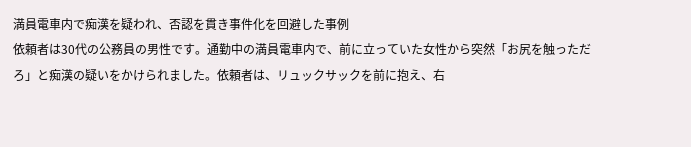満員電車内で痴漢を疑われ、否認を貫き事件化を回避した事例
依頼者は30代の公務員の男性です。通勤中の満員電車内で、前に立っていた女性から突然「お尻を触っただろ」と痴漢の疑いをかけられました。依頼者は、リュックサックを前に抱え、右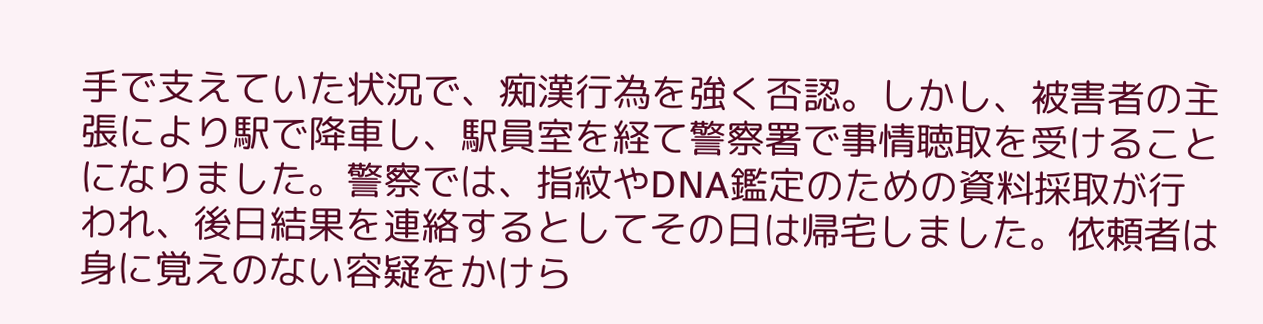手で支えていた状況で、痴漢行為を強く否認。しかし、被害者の主張により駅で降車し、駅員室を経て警察署で事情聴取を受けることになりました。警察では、指紋やDNA鑑定のための資料採取が行われ、後日結果を連絡するとしてその日は帰宅しました。依頼者は身に覚えのない容疑をかけら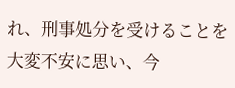れ、刑事処分を受けることを大変不安に思い、今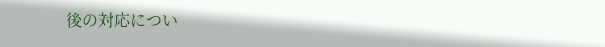後の対応につい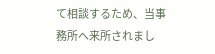て相談するため、当事務所へ来所されまし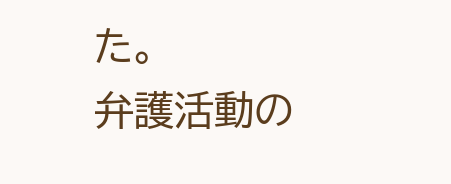た。
弁護活動の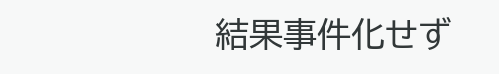結果事件化せず